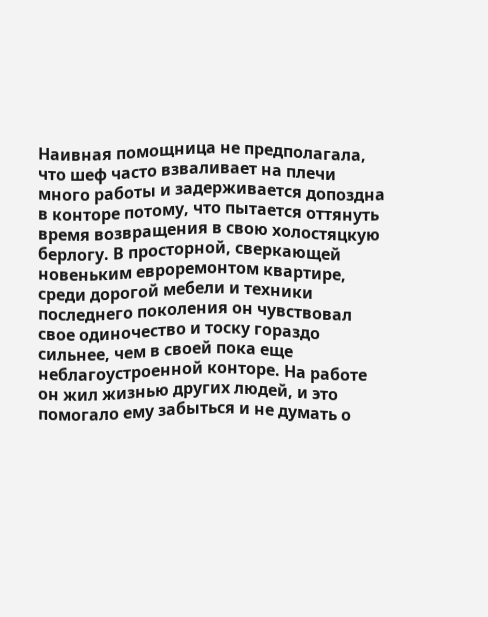Наивная помощница не предполагала, что шеф часто взваливает на плечи много работы и задерживается допоздна в конторе потому, что пытается оттянуть время возвращения в свою холостяцкую берлогу. В просторной, сверкающей новеньким евроремонтом квартире, среди дорогой мебели и техники последнего поколения он чувствовал свое одиночество и тоску гораздо сильнее, чем в своей пока еще неблагоустроенной конторе. На работе он жил жизнью других людей, и это помогало ему забыться и не думать о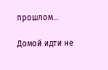прошлом…

Домой идти не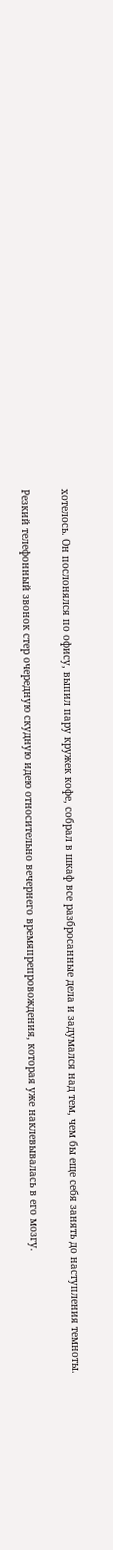хотелось. Он послонялся по офису, выпил пару кружек кофе, собрал в шкаф все разбросанные дела и задумался над тем, чем бы еще себя занять до наступления темноты.

Резкий телефонный звонок стер очередную скудную идею относительно вечернего времяпрепровождения, которая уже наклевывалась в его мозгу.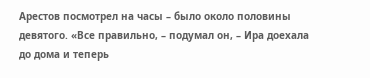Арестов посмотрел на часы – было около половины девятого. «Все правильно, – подумал он, – Ира доехала до дома и теперь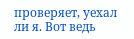проверяет, уехал ли я. Вот ведь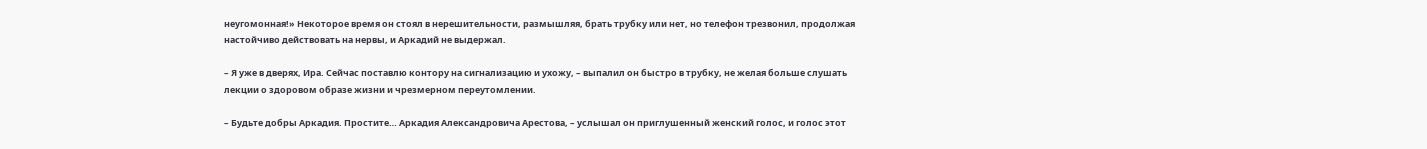неугомонная!» Некоторое время он стоял в нерешительности, размышляя, брать трубку или нет, но телефон трезвонил, продолжая настойчиво действовать на нервы, и Аркадий не выдержал.

– Я уже в дверях, Ира. Сейчас поставлю контору на сигнализацию и ухожу, – выпалил он быстро в трубку, не желая больше слушать лекции о здоровом образе жизни и чрезмерном переутомлении.

– Будьте добры Аркадия. Простите… Аркадия Александровича Арестова, – услышал он приглушенный женский голос, и голос этот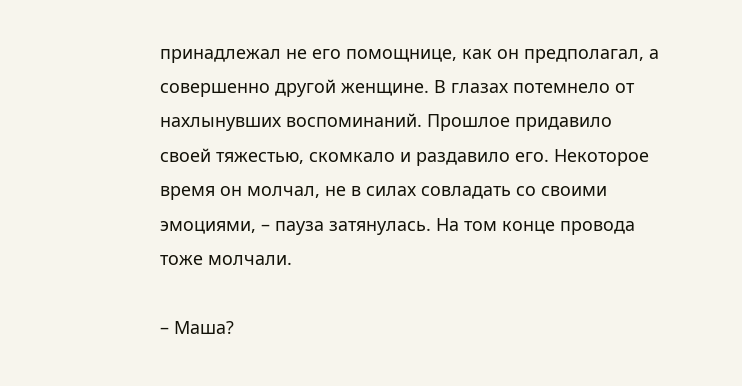принадлежал не его помощнице, как он предполагал, а совершенно другой женщине. В глазах потемнело от нахлынувших воспоминаний. Прошлое придавило своей тяжестью, скомкало и раздавило его. Некоторое время он молчал, не в силах совладать со своими эмоциями, – пауза затянулась. На том конце провода тоже молчали.

– Маша?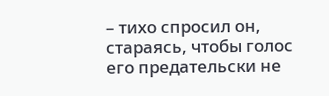– тихо спросил он, стараясь, чтобы голос его предательски не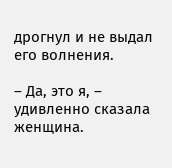дрогнул и не выдал его волнения.

– Да, это я, – удивленно сказала женщина.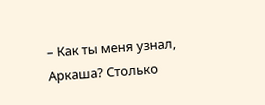– Как ты меня узнал, Аркаша? Столько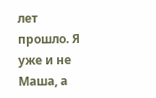лет прошло. Я уже и не Маша, а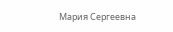Мария Сергеевна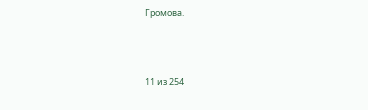Громова.



11 из 254